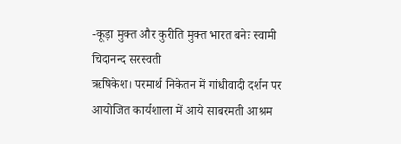-कूड़ा मुक्त और कुरीति मुक्त भारत बनेः स्वामी चिदानन्द सरस्वती
ऋषिकेश। परमार्थ निकेतन में गांधीवादी दर्शन पर आयोजित कार्यशाला में आये साबरमती आश्रम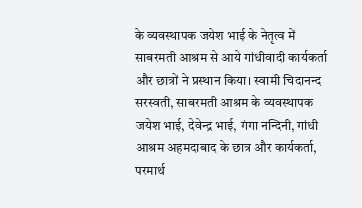के व्यवस्थापक जयेश भाई के नेतृत्व में साबरमती आश्रम से आये गांधीवादी कार्यकर्ता और छात्रों ने प्रस्थान किया। स्वामी चिदानन्द सरस्वती, साबरमती आश्रम के व्यवस्थापक जयेश भाई, देवेन्द्र भाई, गंगा नन्दिनी, गांधी आश्रम अहमदाबाद के छात्र और कार्यकर्ता, परमार्थ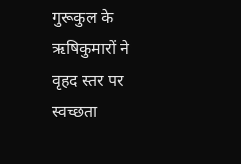गुरूकुल के ऋषिकुमारों ने वृहद स्तर पर स्वच्छता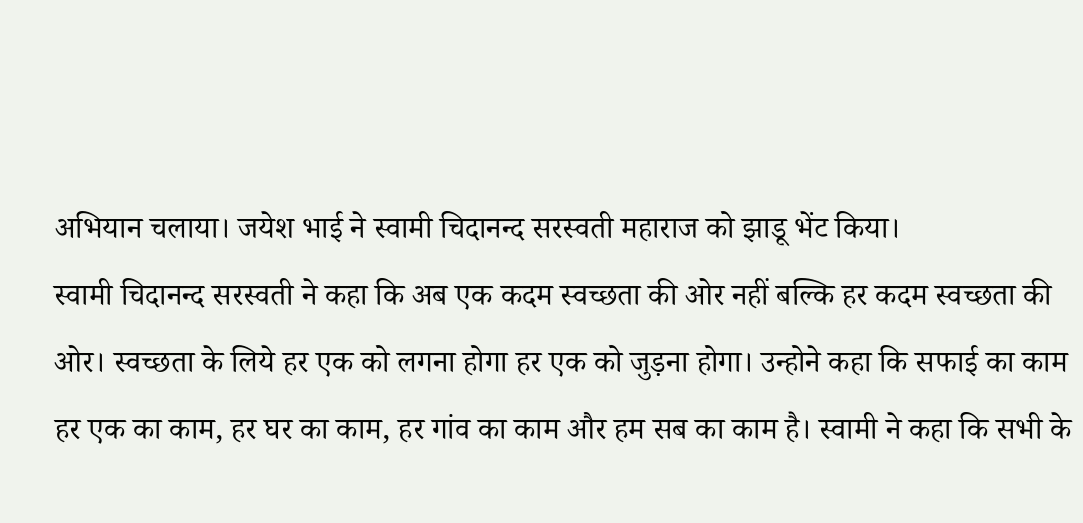अभियान चलाया। जयेश भाई ने स्वामी चिदानन्द सरस्वती महाराज को झाडू भेंट किया।
स्वामी चिदानन्द सरस्वती ने कहा कि अब एक कदम स्वच्छता की ओर नहीं बल्कि हर कदम स्वच्छता की ओर। स्वच्छता के लिये हर एक को लगना होगा हर एक को जुड़ना होगा। उन्होने कहा कि सफाई का काम हर एक का काम, हर घर का काम, हर गांव का काम और हम सब का काम है। स्वामी ने कहा कि सभी के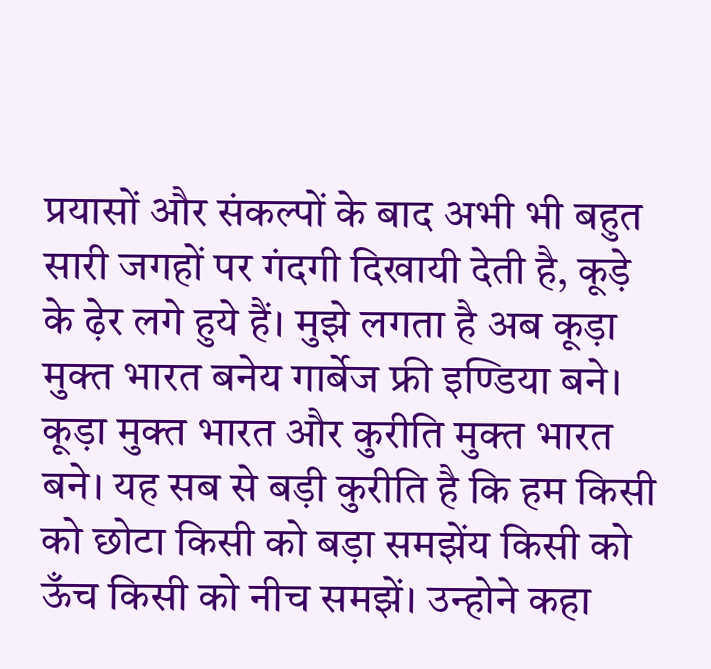प्रयासों और संकल्पों के बाद अभी भी बहुत सारी जगहों पर गंदगी दिखायी देती है, कूड़े के ढ़ेर लगे हुये हैं। मुझे लगता है अब कूड़ा मुक्त भारत बनेय गार्बेज फ्री इण्डिया बने। कूड़ा मुक्त भारत और कुरीति मुक्त भारत बने। यह सब से बड़ी कुरीति है कि हम किसी को छोटा किसी को बड़ा समझेंय किसी को ऊँच किसी को नीच समझें। उन्होने कहा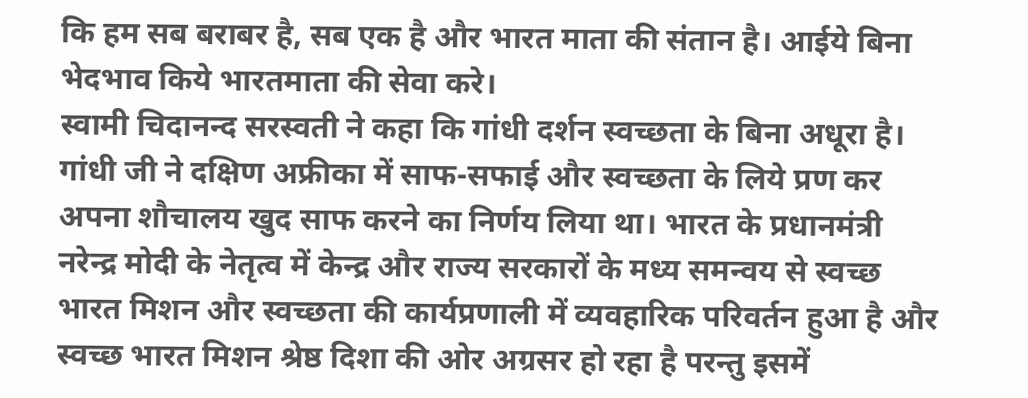कि हम सब बराबर है, सब एक है और भारत माता की संतान है। आईये बिना भेदभाव किये भारतमाता की सेवा करे।
स्वामी चिदानन्द सरस्वती ने कहा कि गांधी दर्शन स्वच्छता के बिना अधूरा है। गांधी जी ने दक्षिण अफ्रीका में साफ-सफाई और स्वच्छता के लिये प्रण कर अपना शौचालय खुद साफ करने का निर्णय लिया था। भारत के प्रधानमंत्री नरेन्द्र मोदी के नेतृत्व में केन्द्र और राज्य सरकारों के मध्य समन्वय से स्वच्छ भारत मिशन और स्वच्छता की कार्यप्रणाली में व्यवहारिक परिवर्तन हुआ है और स्वच्छ भारत मिशन श्रेष्ठ दिशा की ओर अग्रसर हो रहा है परन्तु इसमें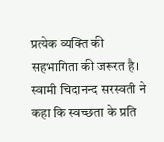प्रत्येक व्यक्ति की सहभागिता की जरूरत है। स्वामी चिदानन्द सरस्वती ने कहा कि स्वच्छता के प्रति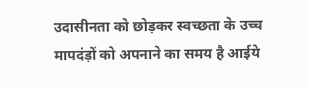उदासीनता को छोड़कर स्वच्छता के उच्च मापदंड़ों को अपनाने का समय है आईये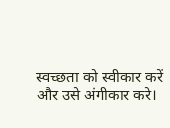स्वच्छता को स्वीकार करें और उसे अंगीकार करे।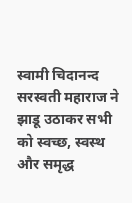स्वामी चिदानन्द सरस्वती महाराज ने झाडू उठाकर सभी को स्वच्छ, स्वस्थ और समृद्ध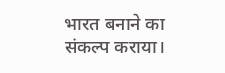भारत बनाने का संकल्प कराया।